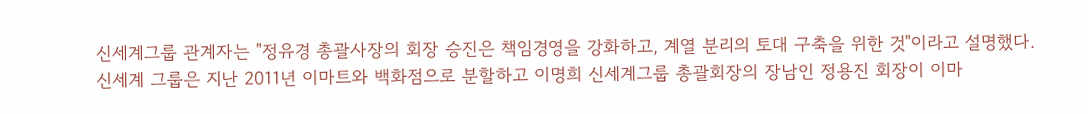신세계그룹 관계자는 "정유경 총괄사장의 회장 승진은 책임경영을 강화하고, 계열 분리의 토대 구축을 위한 것"이라고 설명했다.
신세계 그룹은 지난 2011년 이마트와 백화점으로 분할하고 이명희 신세계그룹 총괄회장의 장남인 정용진 회장이 이마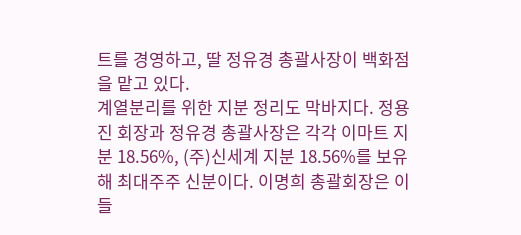트를 경영하고, 딸 정유경 총괄사장이 백화점을 맡고 있다.
계열분리를 위한 지분 정리도 막바지다. 정용진 회장과 정유경 총괄사장은 각각 이마트 지분 18.56%, (주)신세계 지분 18.56%를 보유해 최대주주 신분이다. 이명희 총괄회장은 이들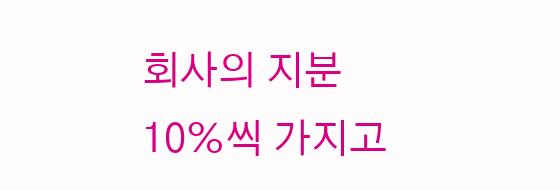회사의 지분 10%씩 가지고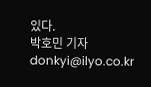있다.
박호민 기자 donkyi@ilyo.co.kr